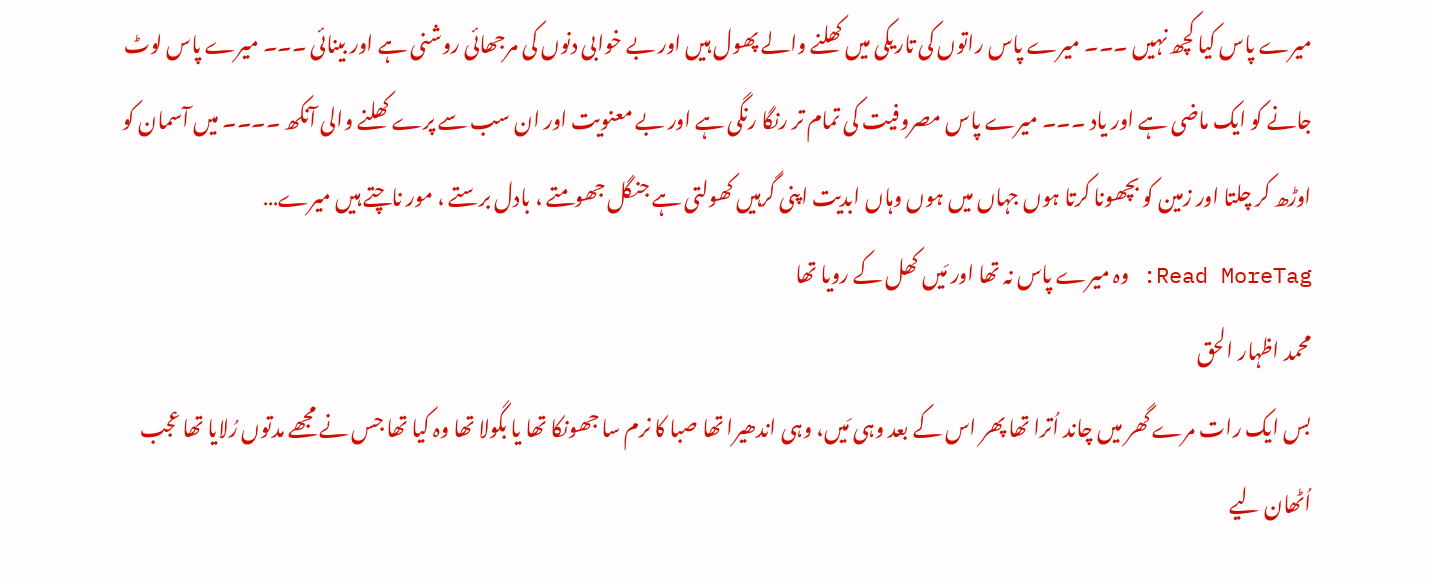میرے پاس کیا کچھ نہیں ۔۔۔ میرے پاس راتوں کی تاریکی میں کھلنے والے پھول ہیں اور بے خوابی دنوں کی مرجھائی روشنی ہے اور بینائی ۔۔۔ میرے پاس لوٹ جانے کو ایک ماضی ہے اور یاد ۔۔۔ میرے پاس مصروفیت کی تمام تر رنگا رنگی ہے اور بے معنویت اور ان سب سے پرے کھلنے والی آنکھ ۔۔۔۔ میں آسمان کو اوڑھ کر چلتا اور زمین کو بچھونا کرتا ہوں جہاں میں ہوں وہاں ابدیت اپنی گرہیں کھولتی ہے جنگل جھومتے ، بادل برستے ، مور ناچتے ہیں میرے…
Read MoreTag: وہ میرے پاس نہ تھا اور مَیں کھل کے رویا تھا
محمد اظہار الحق
بس ایک رات مرے گھر میں چاند اُترا تھا پھر اس کے بعد وہی مَیں، وہی اندھیرا تھا صبا کا نرم سا جھونکا تھا یا بگولا تھا وہ کیا تھا جس نے مجھے مدتوں رُلایا تھا عجب اُٹھان لیے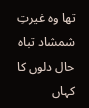تھا وہ غیرتِ شمشاد تباہ حال دلوں کا کہاں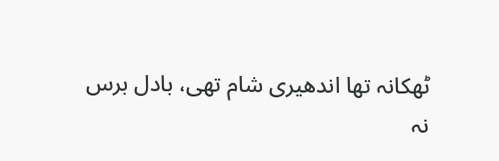ٹھکانہ تھا اندھیری شام تھی، بادل برس نہ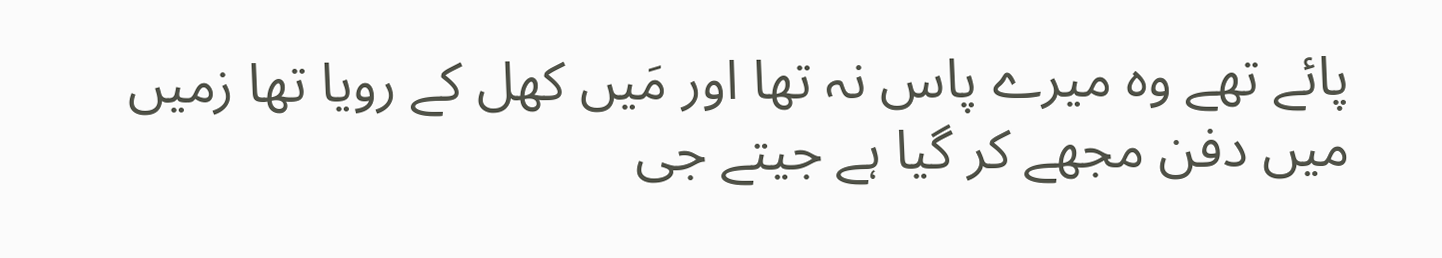پائے تھے وہ میرے پاس نہ تھا اور مَیں کھل کے رویا تھا زمیں میں دفن مجھے کر گیا ہے جیتے جی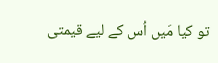تو کیا مَیں اُس کے لیے قیمتی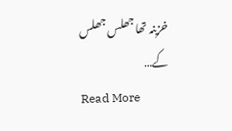خزینہ تھا جھلس جھلس کے…
Read More